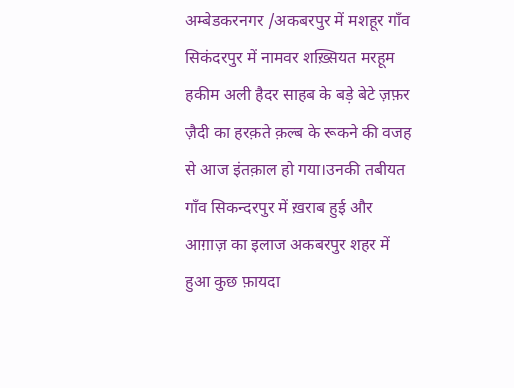अम्बेडकरनगर /अकबरपुर में मशहूर गाँव सिकंदरपुर में नामवर शख़्सियत मरहूम हकीम अली हैदर साहब के बड़े बेटे ज़फ़र ज़ैदी का हरक़ते क़ल्ब के रूकने की वजह से आज इंतक़ाल हो गया।उनकी तबीयत गाँव सिकन्दरपुर में ख़राब हुई और आग़ाज़ का इलाज अकबरपुर शहर में हुआ कुछ फ़ायदा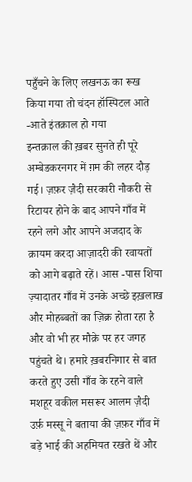पहुँचने के लिए लखनऊ का रूख किया गया तो चंदन हॉस्पिटल आते -आते इंतक़ाल हो गया
इन्तक़ाल की ख़बर सुनते ही पूरे अम्बेडकरनगर में ग़म की लहर दौड़ गई। ज़फ़र ज़ैदी सरकारी नौकरी से रिटायर होने के बाद आपने गाँव में रहने लगे और आपने अजदाद के क़ायम करदा आज़ादरी की रवायतों को आगे बढ़ाते रहें। आस -पास शिया ज़्यादातर गाँव में उनके अच्छे इख़लाख और मोहब्बतों का ज़िक्र होता रहा है और वो भी हर मौक़े पर हर जगह पहुंचते थे। हमारे ख़बरनिगार से बात करते हुए उसी गाँव के रहने वाले मशहूर वकील मसरूर आलम ज़ैदी उर्फ़ मस्सू ने बताया की ज़फ़र गाँव में बड़े भाई की अहमियत रखते थें और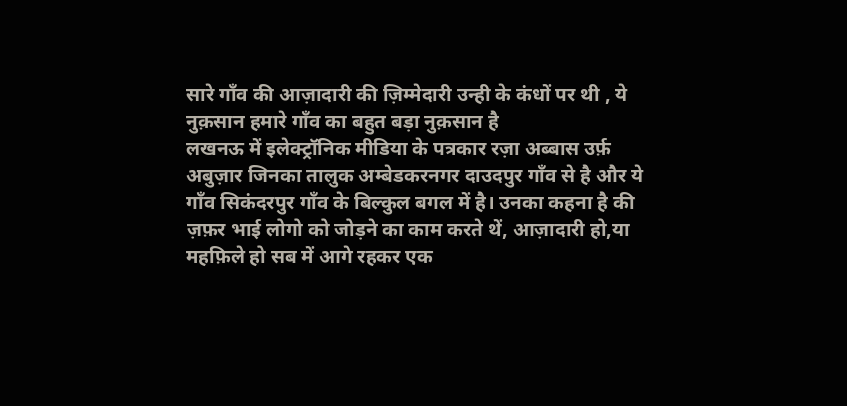सारे गाँव की आज़ादारी की ज़िम्मेदारी उन्ही के कंधों पर थी , ये नुक़सान हमारे गाँव का बहुत बड़ा नुक़सान है
लखनऊ में इलेक्ट्रॉनिक मीडिया के पत्रकार रज़ा अब्बास उर्फ़ अबुज़ार जिनका तालुक अम्बेडकरनगर दाउदपुर गाँव से है और ये गाँव सिकंदरपुर गाँव के बिल्कुल बगल में है। उनका कहना है की ज़फ़र भाई लोगो को जोड़ने का काम करते थें, आज़ादारी हो,या महफ़िले हो सब में आगे रहकर एक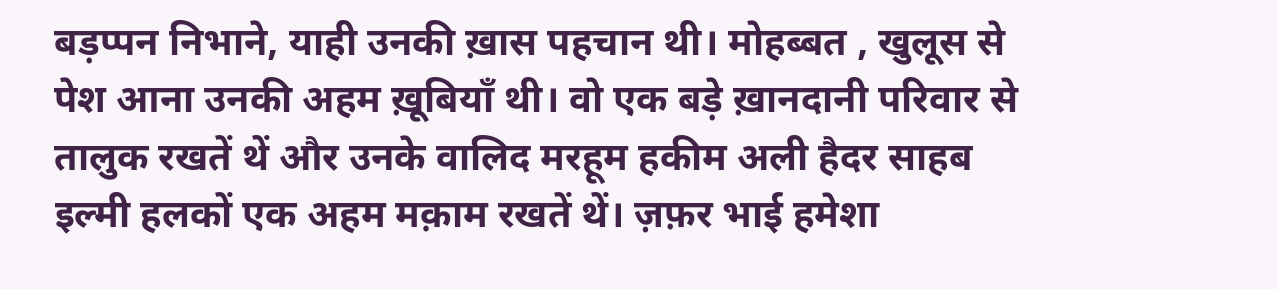बड़प्पन निभाने, याही उनकी ख़ास पहचान थी। मोहब्बत , खुलूस से पेश आना उनकी अहम ख़ूबियाँ थी। वो एक बड़े ख़ानदानी परिवार से तालुक रखतें थें और उनके वालिद मरहूम हकीम अली हैदर साहब इल्मी हलकों एक अहम मक़ाम रखतें थें। ज़फ़र भाई हमेशा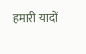हमारी यादों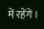में रहेंगे।